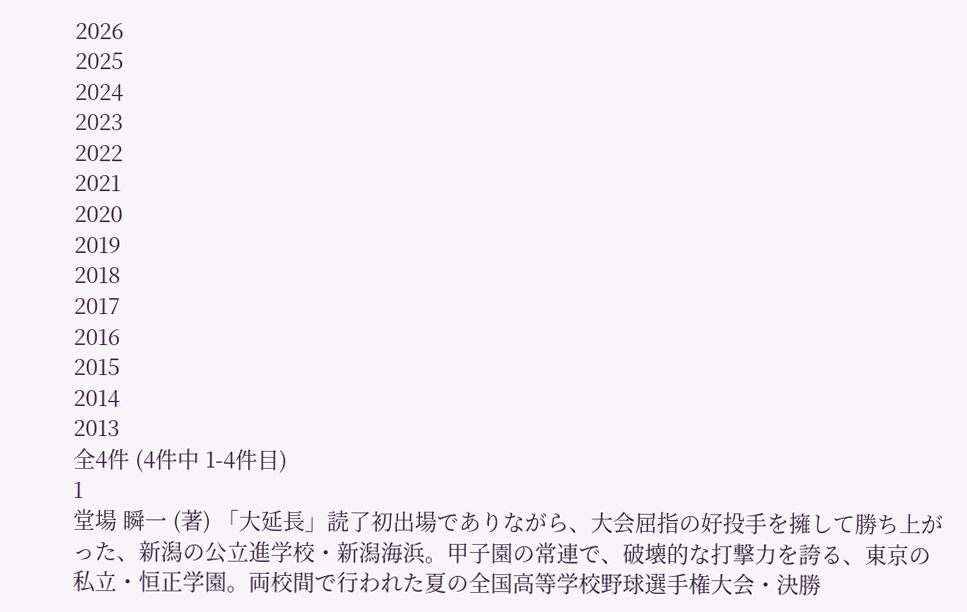2026
2025
2024
2023
2022
2021
2020
2019
2018
2017
2016
2015
2014
2013
全4件 (4件中 1-4件目)
1
堂場 瞬一 (著) 「大延長」読了初出場でありながら、大会屈指の好投手を擁して勝ち上がった、新潟の公立進学校・新潟海浜。甲子園の常連で、破壊的な打撃力を誇る、東京の私立・恒正学園。両校間で行われた夏の全国高等学校野球選手権大会・決勝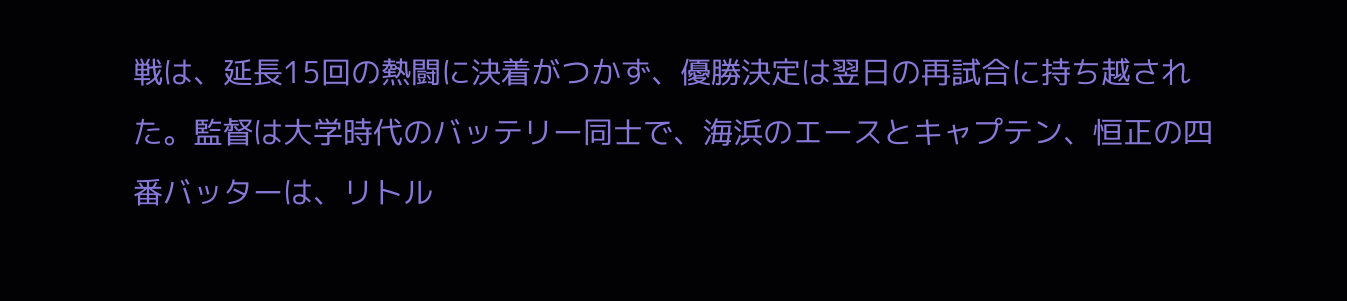戦は、延長15回の熱闘に決着がつかず、優勝決定は翌日の再試合に持ち越された。監督は大学時代のバッテリー同士で、海浜のエースとキャプテン、恒正の四番バッターは、リトル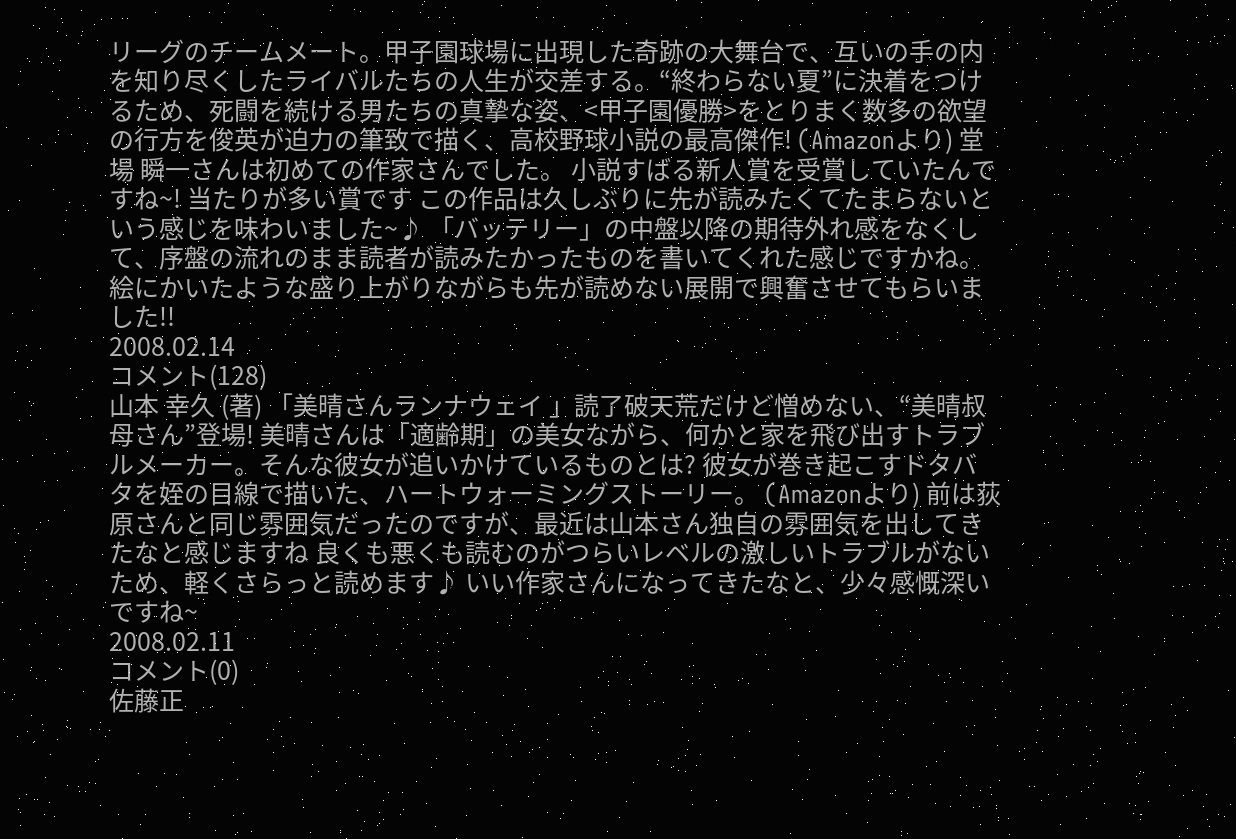リーグのチームメート。甲子園球場に出現した奇跡の大舞台で、互いの手の内を知り尽くしたライバルたちの人生が交差する。“終わらない夏”に決着をつけるため、死闘を続ける男たちの真摯な姿、<甲子園優勝>をとりまく数多の欲望の行方を俊英が迫力の筆致で描く、高校野球小説の最高傑作! (Amazonより) 堂場 瞬一さんは初めての作家さんでした。 小説すばる新人賞を受賞していたんですね~! 当たりが多い賞です この作品は久しぶりに先が読みたくてたまらないという感じを味わいました~♪ 「バッテリー」の中盤以降の期待外れ感をなくして、序盤の流れのまま読者が読みたかったものを書いてくれた感じですかね。 絵にかいたような盛り上がりながらも先が読めない展開で興奮させてもらいました!!
2008.02.14
コメント(128)
山本 幸久 (著) 「美晴さんランナウェイ 」読了破天荒だけど憎めない、“美晴叔母さん”登場! 美晴さんは「適齢期」の美女ながら、何かと家を飛び出すトラブルメーカー。そんな彼女が追いかけているものとは? 彼女が巻き起こすドタバタを姪の目線で描いた、ハートウォーミングストーリー。 (Amazonより) 前は荻原さんと同じ雰囲気だったのですが、最近は山本さん独自の雰囲気を出してきたなと感じますね 良くも悪くも読むのがつらいレベルの激しいトラブルがないため、軽くさらっと読めます♪ いい作家さんになってきたなと、少々感慨深いですね~
2008.02.11
コメント(0)
佐藤正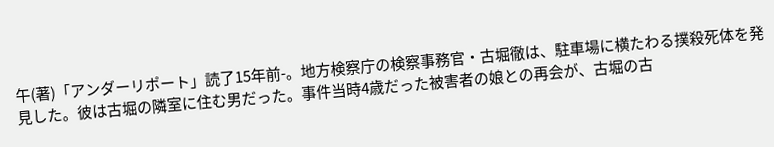午(著)「アンダーリポート」読了15年前-。地方検察庁の検察事務官・古堀徹は、駐車場に横たわる撲殺死体を発見した。彼は古堀の隣室に住む男だった。事件当時4歳だった被害者の娘との再会が、古堀の古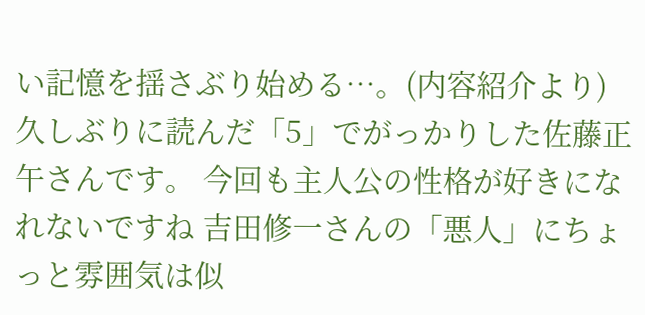い記憶を揺さぶり始める…。(内容紹介より) 久しぶりに読んだ「5」でがっかりした佐藤正午さんです。 今回も主人公の性格が好きになれないですね 吉田修一さんの「悪人」にちょっと雰囲気は似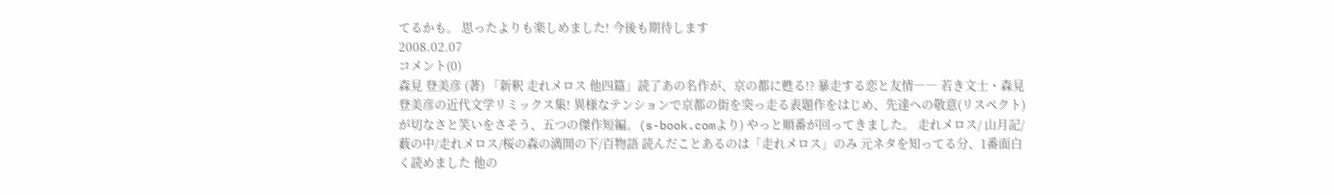てるかも。 思ったよりも楽しめました! 今後も期待します
2008.02.07
コメント(0)
森見 登美彦 (著) 「新釈 走れメロス 他四篇」読了あの名作が、京の都に甦る!? 暴走する恋と友情―― 若き文士・森見登美彦の近代文学リミックス集! 異様なテンションで京都の街を突っ走る表題作をはじめ、先達への敬意(リスペクト)が切なさと笑いをさそう、五つの傑作短編。(s-book.comより) やっと順番が回ってきました。 走れメロス/ 山月記/薮の中/走れメロス/桜の森の満開の下/百物語 読んだことあるのは「走れメロス」のみ 元ネタを知ってる分、1番面白く読めました 他の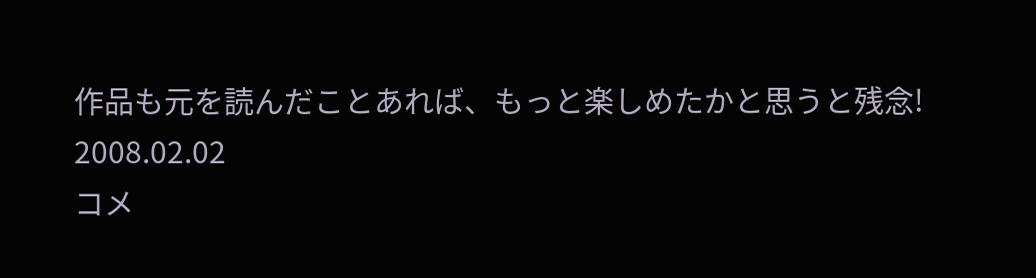作品も元を読んだことあれば、もっと楽しめたかと思うと残念!
2008.02.02
コメ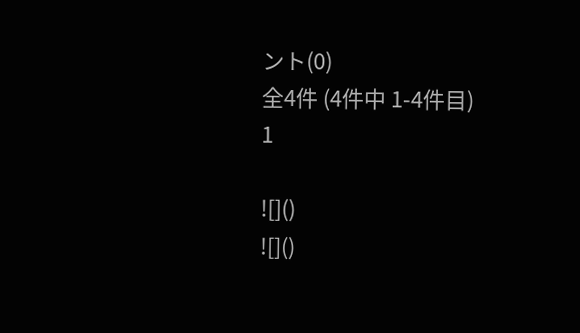ント(0)
全4件 (4件中 1-4件目)
1

![]()
![]()